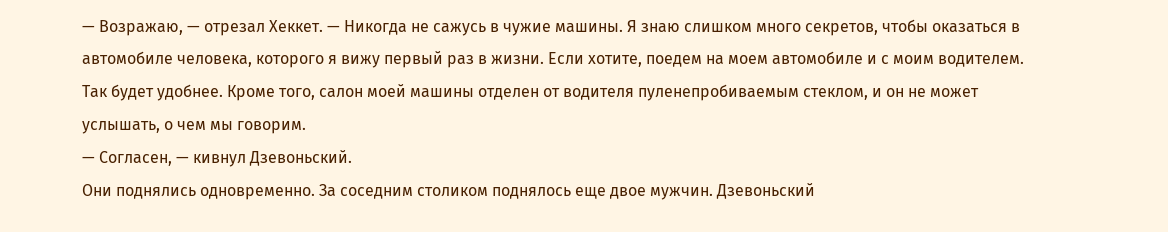— Возражаю, — отрезал Хеккет. — Никогда не сажусь в чужие машины. Я знаю слишком много секретов, чтобы оказаться в автомобиле человека, которого я вижу первый раз в жизни. Если хотите, поедем на моем автомобиле и с моим водителем. Так будет удобнее. Кроме того, салон моей машины отделен от водителя пуленепробиваемым стеклом, и он не может услышать, о чем мы говорим.
— Согласен, — кивнул Дзевоньский.
Они поднялись одновременно. За соседним столиком поднялось еще двое мужчин. Дзевоньский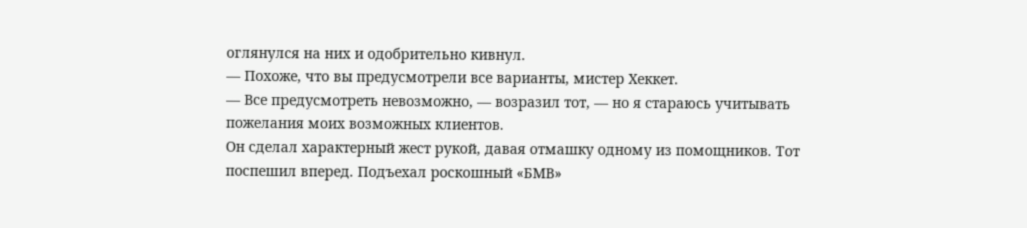оглянулся на них и одобрительно кивнул.
— Похоже, что вы предусмотрели все варианты, мистер Хеккет.
— Все предусмотреть невозможно, — возразил тот, — но я стараюсь учитывать пожелания моих возможных клиентов.
Он сделал характерный жест рукой, давая отмашку одному из помощников. Тот поспешил вперед. Подъехал роскошный «БМВ»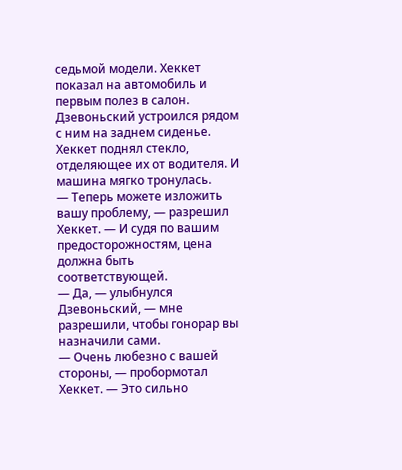седьмой модели. Хеккет показал на автомобиль и первым полез в салон. Дзевоньский устроился рядом с ним на заднем сиденье. Хеккет поднял стекло, отделяющее их от водителя. И машина мягко тронулась.
— Теперь можете изложить вашу проблему, — разрешил Хеккет. — И судя по вашим предосторожностям, цена должна быть соответствующей.
— Да, — улыбнулся Дзевоньский, — мне разрешили, чтобы гонорар вы назначили сами.
— Очень любезно с вашей стороны, — пробормотал Хеккет. — Это сильно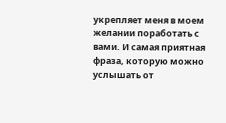укрепляет меня в моем желании поработать с вами. И самая приятная фраза, которую можно услышать от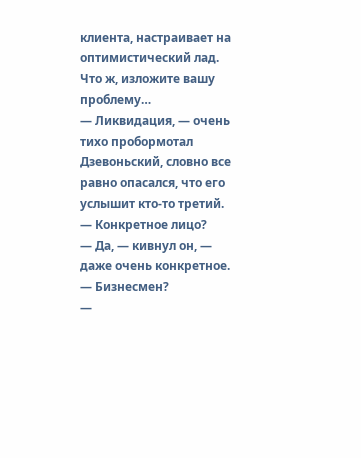клиента, настраивает на оптимистический лад. Что ж, изложите вашу проблему…
— Ликвидация, — очень тихо пробормотал Дзевоньский, словно все равно опасался, что его услышит кто-то третий.
— Конкретное лицо?
— Да, — кивнул он, — даже очень конкретное.
— Бизнесмен?
—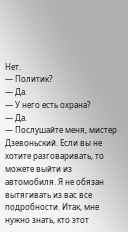Нет.
— Политик?
— Да.
— У него есть охрана?
— Да.
— Послушайте меня, мистер Дзевоньский. Если вы не хотите разговаривать, то можете выйти из автомобиля. Я не обязан вытягивать из вас все подробности. Итак, мне нужно знать, кто этот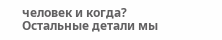человек и когда? Остальные детали мы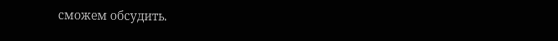сможем обсудить.